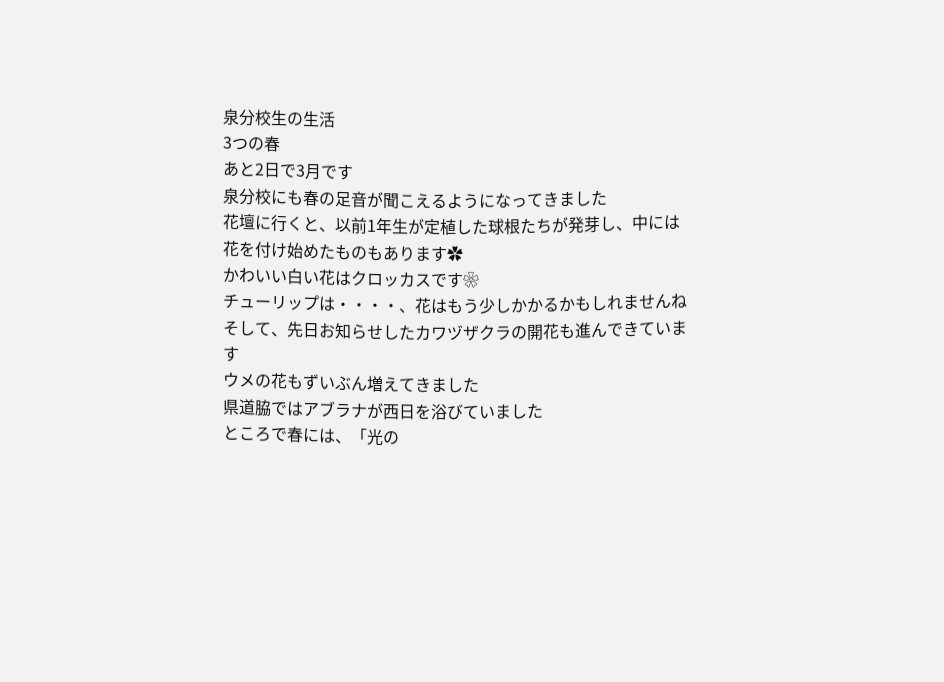泉分校生の生活
3つの春
あと2日で3月です
泉分校にも春の足音が聞こえるようになってきました
花壇に行くと、以前1年生が定植した球根たちが発芽し、中には花を付け始めたものもあります✿
かわいい白い花はクロッカスです❀
チューリップは・・・・、花はもう少しかかるかもしれませんね
そして、先日お知らせしたカワヅザクラの開花も進んできています
ウメの花もずいぶん増えてきました
県道脇ではアブラナが西日を浴びていました
ところで春には、「光の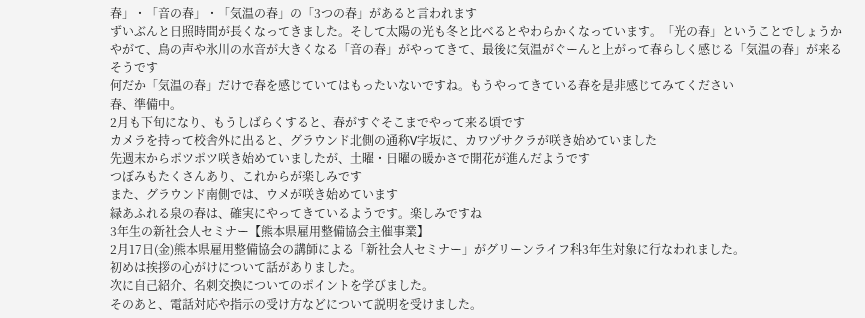春」・「音の春」・「気温の春」の「3つの春」があると言われます
ずいぶんと日照時間が長くなってきました。そして太陽の光も冬と比べるとやわらかくなっています。「光の春」ということでしょうか
やがて、鳥の声や氷川の水音が大きくなる「音の春」がやってきて、最後に気温がぐーんと上がって春らしく感じる「気温の春」が来るそうです
何だか「気温の春」だけで春を感じていてはもったいないですね。もうやってきている春を是非感じてみてください
春、準備中。
2月も下旬になり、もうしばらくすると、春がすぐそこまでやって来る頃です
カメラを持って校舎外に出ると、グラウンド北側の通称V字坂に、カワヅサクラが咲き始めていました
先週末からポツポツ咲き始めていましたが、土曜・日曜の暖かさで開花が進んだようです
つぼみもたくさんあり、これからが楽しみです
また、グラウンド南側では、ウメが咲き始めています
緑あふれる泉の春は、確実にやってきているようです。楽しみですね
3年生の新社会人セミナー【熊本県雇用整備協会主催事業】
2月17日(金)熊本県雇用整備協会の講師による「新社会人セミナー」がグリーンライフ科3年生対象に行なわれました。
初めは挨拶の心がけについて話がありました。
次に自己紹介、名刺交換についてのポイントを学びました。
そのあと、電話対応や指示の受け方などについて説明を受けました。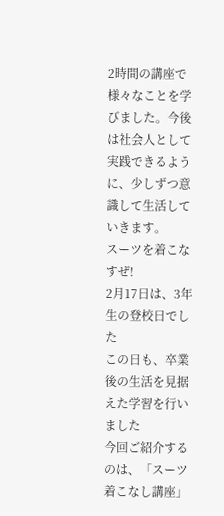2時間の講座で様々なことを学びました。今後は社会人として実践できるように、少しずつ意識して生活していきます。
スーツを着こなすぜ!
2月17日は、3年生の登校日でした
この日も、卒業後の生活を見据えた学習を行いました
今回ご紹介するのは、「スーツ着こなし講座」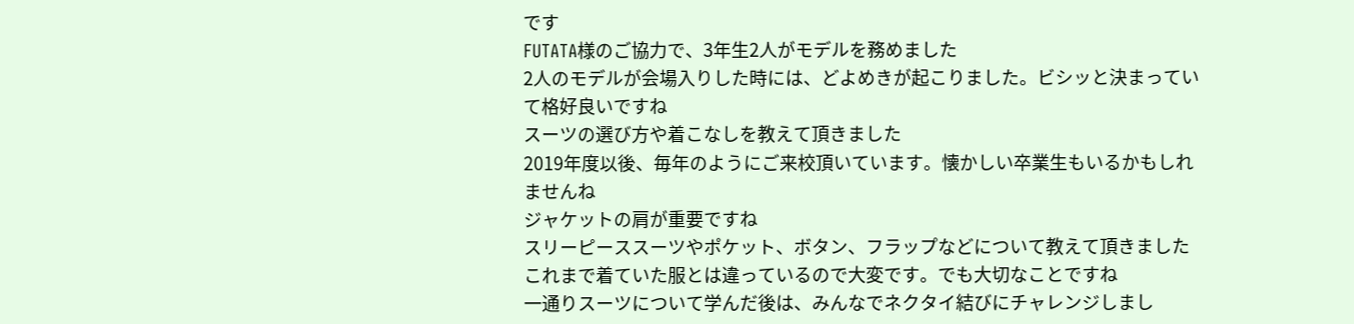です
FUTATA様のご協力で、3年生2人がモデルを務めました
2人のモデルが会場入りした時には、どよめきが起こりました。ビシッと決まっていて格好良いですね
スーツの選び方や着こなしを教えて頂きました
2019年度以後、毎年のようにご来校頂いています。懐かしい卒業生もいるかもしれませんね
ジャケットの肩が重要ですね
スリーピーススーツやポケット、ボタン、フラップなどについて教えて頂きました
これまで着ていた服とは違っているので大変です。でも大切なことですね
一通りスーツについて学んだ後は、みんなでネクタイ結びにチャレンジしまし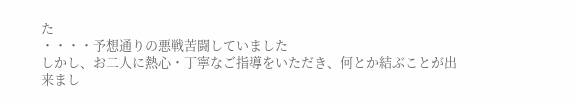た
・・・・予想通りの悪戦苦闘していました
しかし、お二人に熱心・丁寧なご指導をいただき、何とか結ぶことが出来まし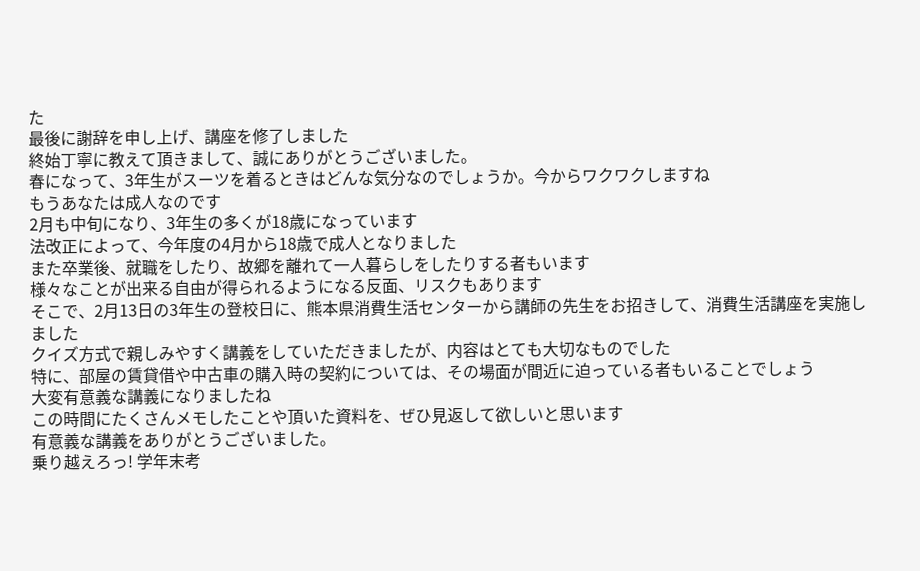た
最後に謝辞を申し上げ、講座を修了しました
終始丁寧に教えて頂きまして、誠にありがとうございました。
春になって、3年生がスーツを着るときはどんな気分なのでしょうか。今からワクワクしますね
もうあなたは成人なのです
2月も中旬になり、3年生の多くが18歳になっています
法改正によって、今年度の4月から18歳で成人となりました
また卒業後、就職をしたり、故郷を離れて一人暮らしをしたりする者もいます
様々なことが出来る自由が得られるようになる反面、リスクもあります
そこで、2月13日の3年生の登校日に、熊本県消費生活センターから講師の先生をお招きして、消費生活講座を実施しました
クイズ方式で親しみやすく講義をしていただきましたが、内容はとても大切なものでした
特に、部屋の賃貸借や中古車の購入時の契約については、その場面が間近に迫っている者もいることでしょう
大変有意義な講義になりましたね
この時間にたくさんメモしたことや頂いた資料を、ぜひ見返して欲しいと思います
有意義な講義をありがとうございました。
乗り越えろっ! 学年末考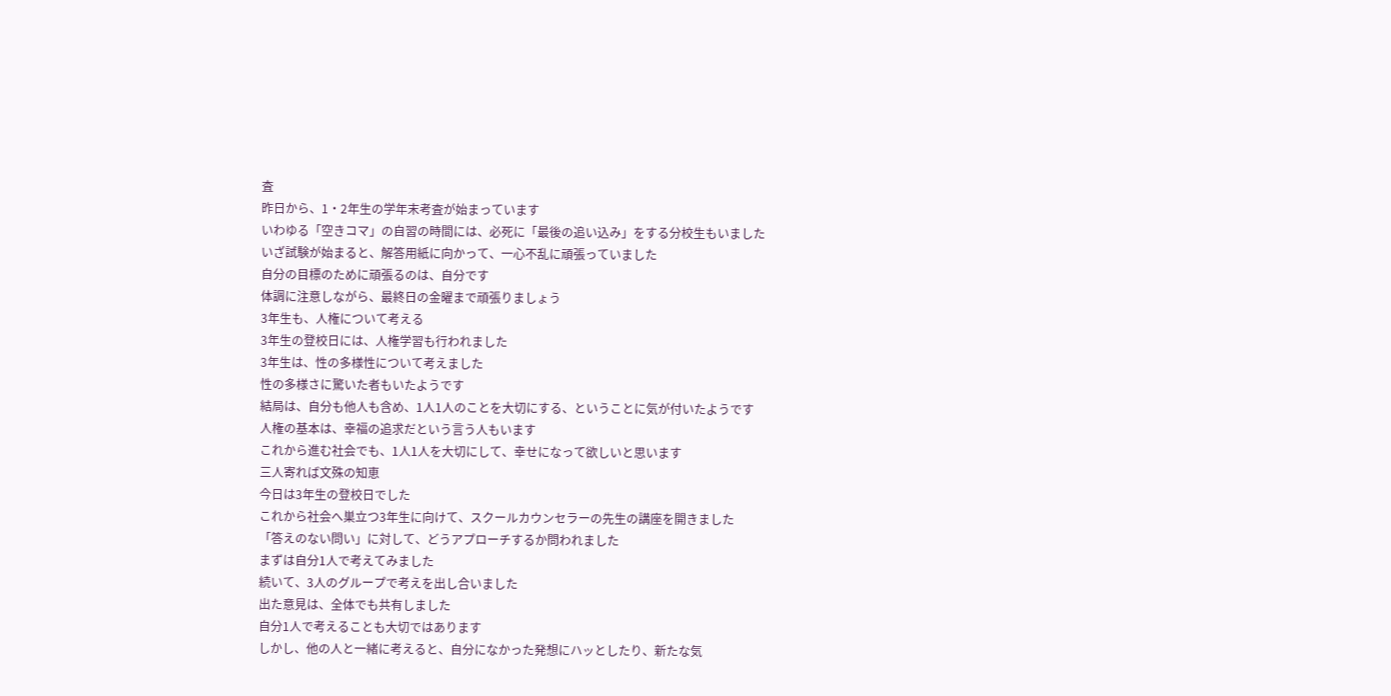査
昨日から、1・2年生の学年末考査が始まっています
いわゆる「空きコマ」の自習の時間には、必死に「最後の追い込み」をする分校生もいました
いざ試験が始まると、解答用紙に向かって、一心不乱に頑張っていました
自分の目標のために頑張るのは、自分です
体調に注意しながら、最終日の金曜まで頑張りましょう
3年生も、人権について考える
3年生の登校日には、人権学習も行われました
3年生は、性の多様性について考えました
性の多様さに驚いた者もいたようです
結局は、自分も他人も含め、1人1人のことを大切にする、ということに気が付いたようです
人権の基本は、幸福の追求だという言う人もいます
これから進む社会でも、1人1人を大切にして、幸せになって欲しいと思います
三人寄れば文殊の知恵
今日は3年生の登校日でした
これから社会へ巣立つ3年生に向けて、スクールカウンセラーの先生の講座を開きました
「答えのない問い」に対して、どうアプローチするか問われました
まずは自分1人で考えてみました
続いて、3人のグループで考えを出し合いました
出た意見は、全体でも共有しました
自分1人で考えることも大切ではあります
しかし、他の人と一緒に考えると、自分になかった発想にハッとしたり、新たな気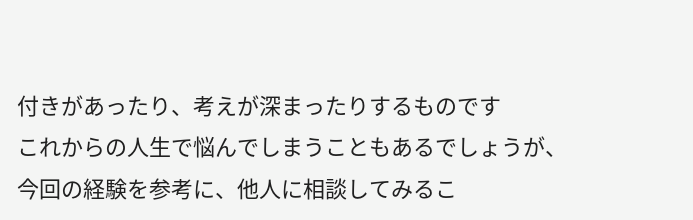付きがあったり、考えが深まったりするものです
これからの人生で悩んでしまうこともあるでしょうが、今回の経験を参考に、他人に相談してみるこ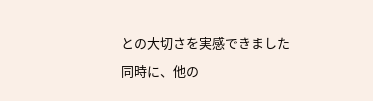との大切さを実感できました
同時に、他の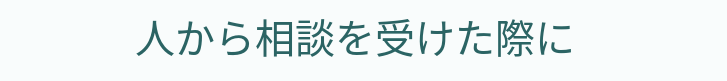人から相談を受けた際に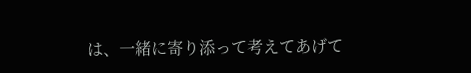は、一緒に寄り添って考えてあげて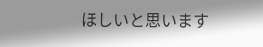ほしいと思います